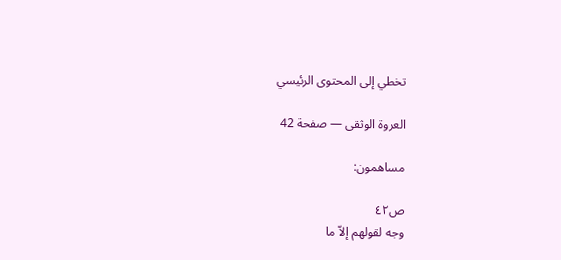تخطي إلى المحتوى الرئيسي

العروة الوثقى — صفحة 42

مساهمون:

ص٤٢
وجه لقولهم إلاّ ما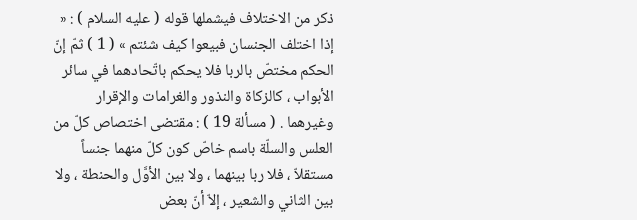ذكر من الاختلاف فيشملها قوله ( عليه السلام ) : « إذا اختلف الجنسان فبيعوا كيف شئتم » ( 1 ) ثمّ إنّ الحكم مختصّ بالربا فلا يحكم باتّحادهما في سائر الأبواب ، كالزكاة والنذور والغرامات والإقرار وغيرهما . ( مسألة 19 ) : مقتضى اختصاص كلّ من العلس والسلّة باسم خاصّ كون كلّ منهما جنساً مستقلاّ ، فلا ربا بينهما ، ولا بين الأوَّل والحنطة ، ولا بين الثاني والشعير ، إلاّ أنّ بعض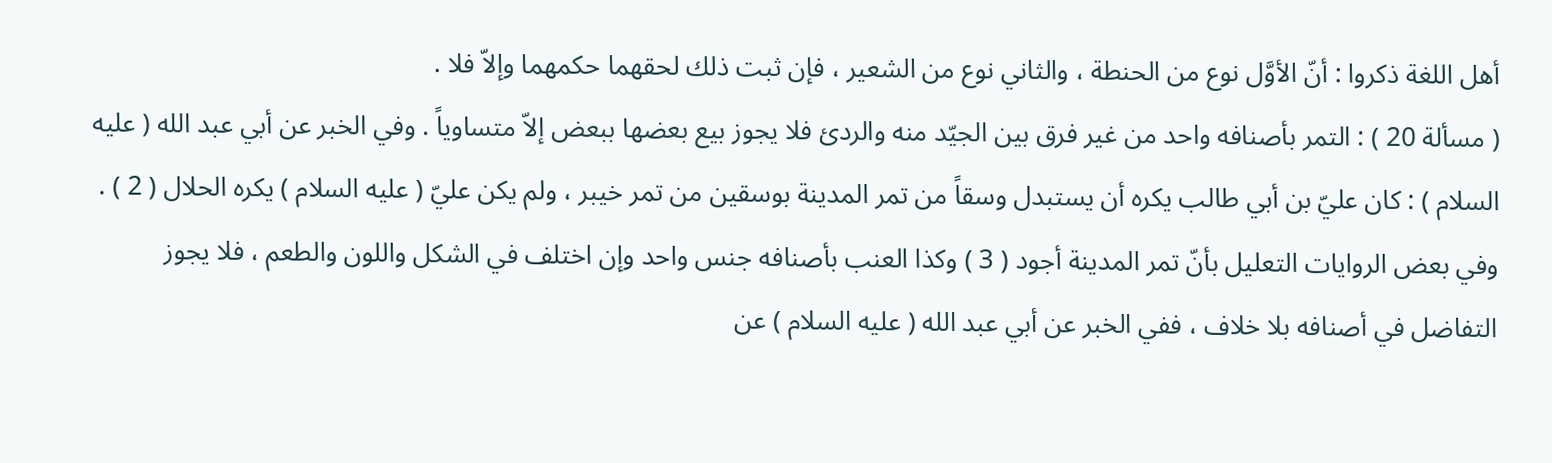أهل اللغة ذكروا : أنّ الأوَّل نوع من الحنطة ، والثاني نوع من الشعير ، فإن ثبت ذلك لحقهما حكمهما وإلاّ فلا .
( مسألة 20 ) : التمر بأصنافه واحد من غير فرق بين الجيّد منه والردئ فلا يجوز بيع بعضها ببعض إلاّ متساوياً . وفي الخبر عن أبي عبد الله ( عليه السلام ) : كان عليّ بن أبي طالب يكره أن يستبدل وسقاً من تمر المدينة بوسقين من تمر خيبر ، ولم يكن عليّ ( عليه السلام ) يكره الحلال ( 2 ) . وفي بعض الروايات التعليل بأنّ تمر المدينة أجود ( 3 ) وكذا العنب بأصنافه جنس واحد وإن اختلف في الشكل واللون والطعم ، فلا يجوز التفاضل في أصنافه بلا خلاف ، ففي الخبر عن أبي عبد الله ( عليه السلام ) عن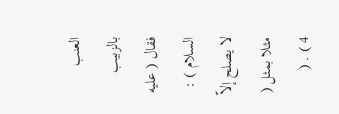العنب بالزبيب فقال ( عليه السلام ) : لا يصلح إلاّ مثلا بمثل ( 4 ) . (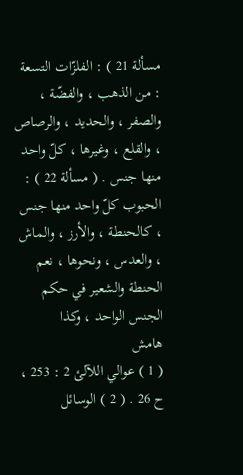مسألة 21 ) : الفلزّات التسعة : من الذهب ، والفضّة ، والصفر ، والحديد ، والرصاص ، والقلع ، وغيرها ، كلّ واحد منها جنس . ( مسألة 22 ) : الحبوب كلّ واحد منها جنس ، كالحنطة ، والأرز ، والماش ، والعدس ، ونحوها ، نعم الحنطة والشعير في حكم الجنس الواحد ، وكذا
هامش
( 1 ) عوالي اللآلئ 2 : 253 ، ح 26 . ( 2 ) الوسائل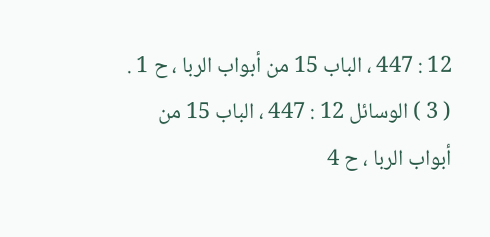12 : 447 ، الباب 15 من أبواب الربا ، ح 1 . ( 3 ) الوسائل 12 : 447 ، الباب 15 من أبواب الربا ، ح 4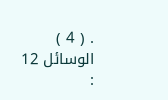. ( 4 ) الوسائل 12 :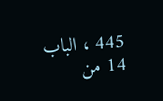445 ، الباب 14 من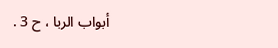أبواب الربا ، ح 3 .